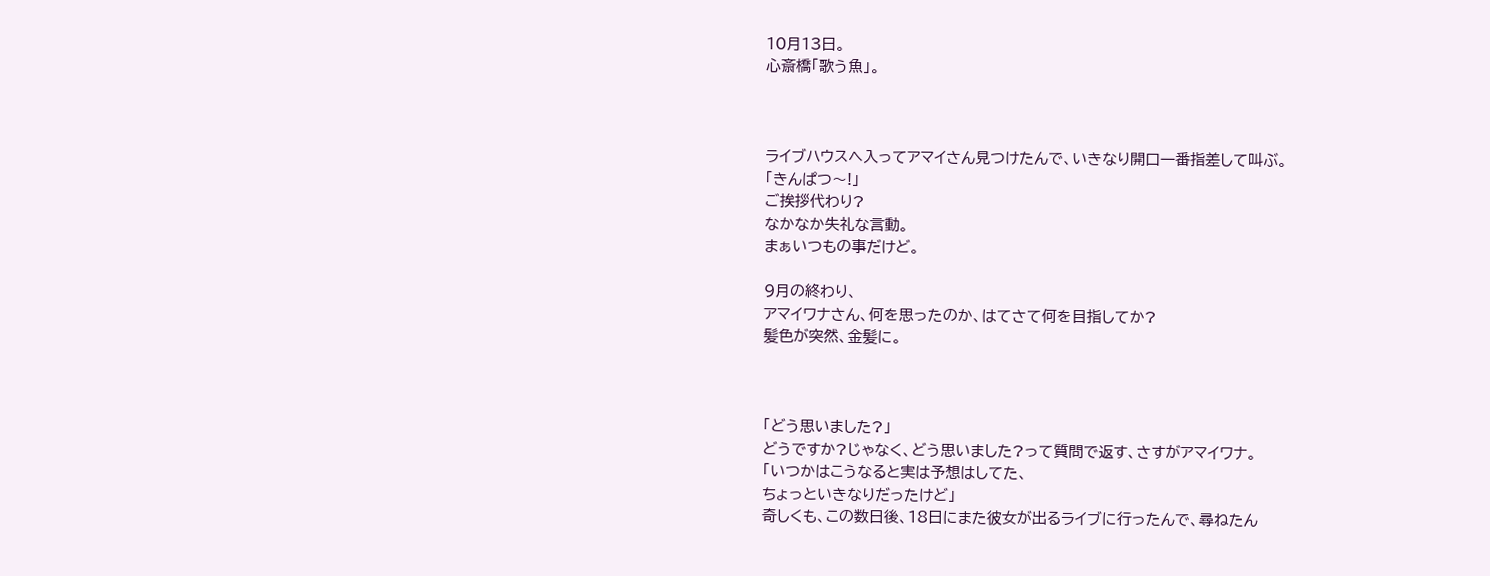10月13日。
心斎橋「歌う魚」。



ライブハウスへ入ってアマイさん見つけたんで、いきなり開口一番指差して叫ぶ。
「きんぱつ〜!」
ご挨拶代わり?
なかなか失礼な言動。
まぁいつもの事だけど。

9月の終わり、
アマイワナさん、何を思ったのか、はてさて何を目指してか?
髪色が突然、金髪に。



「どう思いました?」
どうですか?じゃなく、どう思いました?って質問で返す、さすがアマイワナ。
「いつかはこうなると実は予想はしてた、
ちょっといきなりだったけど」
奇しくも、この数日後、18日にまた彼女が出るライブに行ったんで、尋ねたん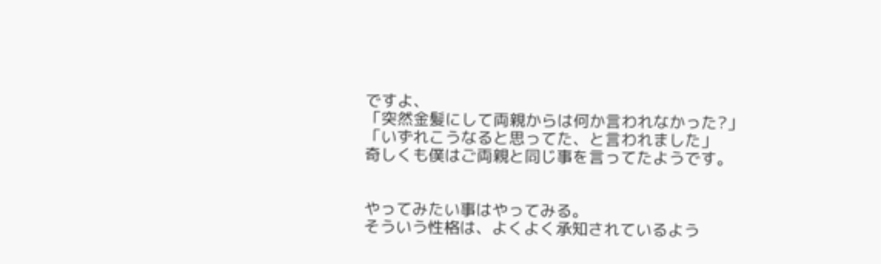ですよ、
「突然金髪にして両親からは何か言われなかった?」
「いずれこうなると思ってた、と言われました」
奇しくも僕はご両親と同じ事を言ってたようです。


やってみたい事はやってみる。
そういう性格は、よくよく承知されているよう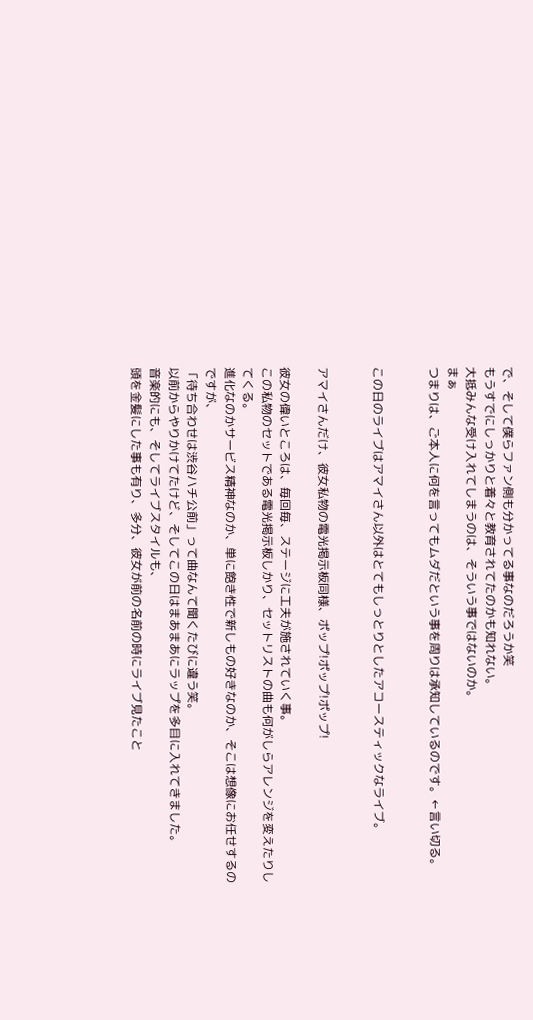で、そして僕らファン側も分かってる事なのだろうか笑
もうすでにしっかりと着々と教育されてたのかも知れない。
大抵みんな受け入れてしまうのは、そういう事ではないのか。
まぁ
つまりは、ご本人に何を言ってもムダだという事を周りは承知しているのです。←言い切る。


この日のライブはアマイさん以外はとてもしっとりとしたアコースティックなライブ。


アマイさんだけ、彼女私物の電光掲示板同様、ポップ!ポップ!ポップ!

彼女の偉いところは、毎回毎、ステージに工夫が施されていく事。
この私物のセットである電光掲示板しかり、セットリストの曲も何がしらアレンジを変えたりしてくる。
進化なのかサービス精神なのか、単に飽き性で新しもの好きなのか、そこは想像にお任せするのですが、
「待ち合わせは渋谷ハチ公前」って曲なんて聞くたびに違う笑。
以前からやりかけてたけど、そしてこの日はまあまあにラップを多目に入れてきました。
音楽的にも、そしてライブスタイルも、
頭を金髪にした事も有り、多分、彼女が前の名前の時にライブ見たこと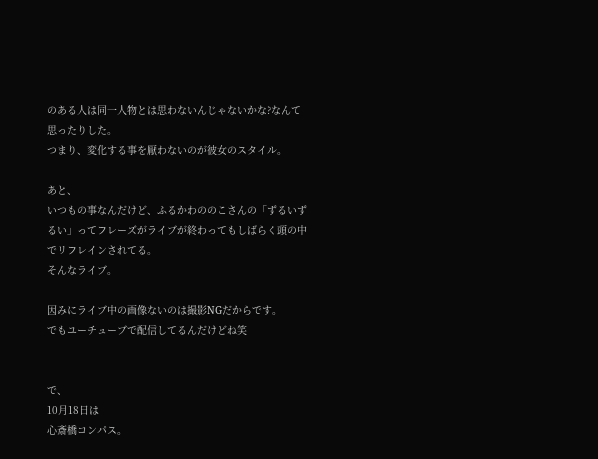のある人は同一人物とは思わないんじゃないかな?なんて思ったりした。
つまり、変化する事を厭わないのが彼女のスタイル。

あと、
いつもの事なんだけど、ふるかわののこさんの「ずるいずるい」ってフレーズがライブが終わってもしばらく頭の中でリフレインされてる。
そんなライブ。

因みにライブ中の画像ないのは撮影NGだからです。
でもユーチューブで配信してるんだけどね笑


で、
10月18日は
心斎橋コンパス。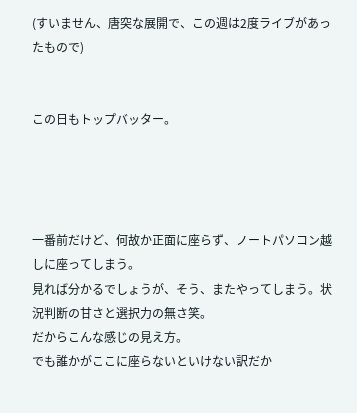(すいません、唐突な展開で、この週は2度ライブがあったもので)


この日もトップバッター。




一番前だけど、何故か正面に座らず、ノートパソコン越しに座ってしまう。
見れば分かるでしょうが、そう、またやってしまう。状況判断の甘さと選択力の無さ笑。
だからこんな感じの見え方。
でも誰かがここに座らないといけない訳だか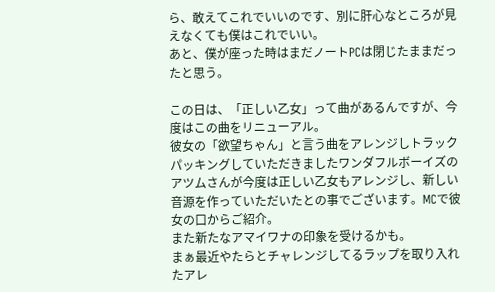ら、敢えてこれでいいのです、別に肝心なところが見えなくても僕はこれでいい。
あと、僕が座った時はまだノートPCは閉じたままだったと思う。

この日は、「正しい乙女」って曲があるんですが、今度はこの曲をリニューアル。
彼女の「欲望ちゃん」と言う曲をアレンジしトラックパッキングしていただきましたワンダフルボーイズのアツムさんが今度は正しい乙女もアレンジし、新しい音源を作っていただいたとの事でございます。MCで彼女の口からご紹介。
また新たなアマイワナの印象を受けるかも。
まぁ最近やたらとチャレンジしてるラップを取り入れたアレ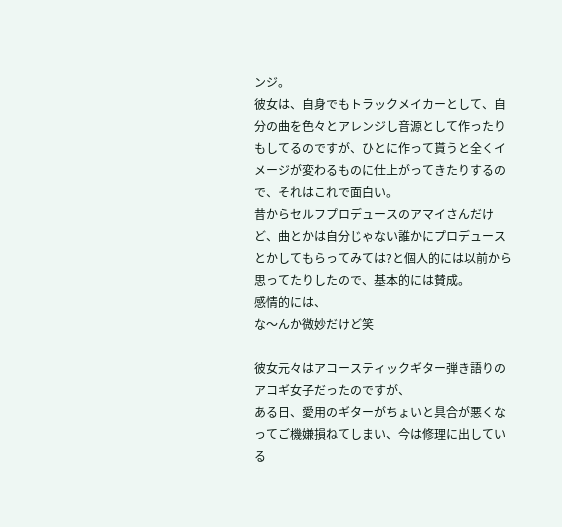ンジ。
彼女は、自身でもトラックメイカーとして、自分の曲を色々とアレンジし音源として作ったりもしてるのですが、ひとに作って貰うと全くイメージが変わるものに仕上がってきたりするので、それはこれで面白い。
昔からセルフプロデュースのアマイさんだけど、曲とかは自分じゃない誰かにプロデュースとかしてもらってみては?と個人的には以前から思ってたりしたので、基本的には賛成。
感情的には、
な〜んか微妙だけど笑

彼女元々はアコースティックギター弾き語りのアコギ女子だったのですが、
ある日、愛用のギターがちょいと具合が悪くなってご機嫌損ねてしまい、今は修理に出している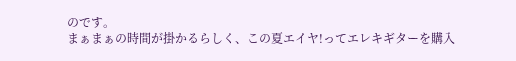のです。
まぁまぁの時間が掛かるらしく、この夏エイヤ!ってエレキギターを購入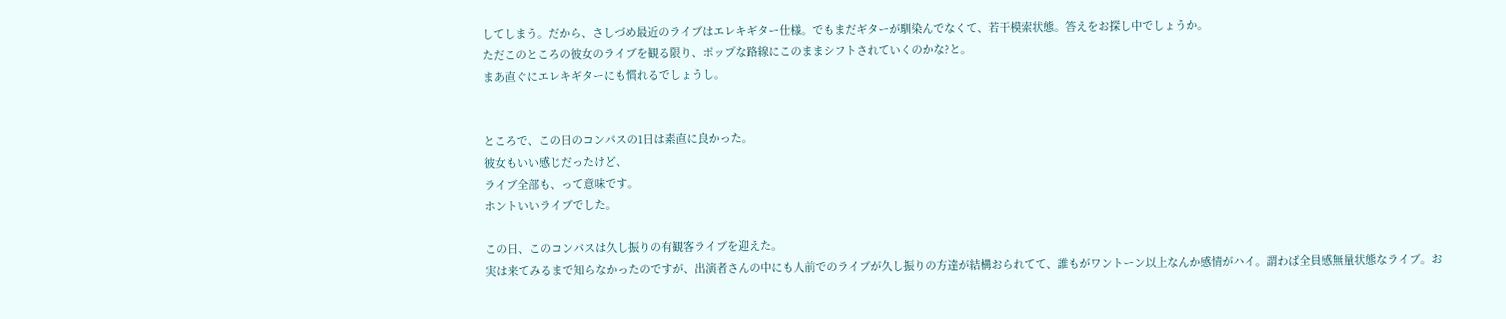してしまう。だから、さしづめ最近のライブはエレキギター仕様。でもまだギターが馴染んでなくて、若干模索状態。答えをお探し中でしょうか。
ただこのところの彼女のライブを観る限り、ポップな路線にこのままシフトされていくのかな?と。
まあ直ぐにエレキギターにも慣れるでしょうし。


ところで、この日のコンパスの1日は素直に良かった。
彼女もいい感じだったけど、
ライブ全部も、って意味です。
ホントいいライブでした。

この日、このコンパスは久し振りの有観客ライブを迎えた。
実は来てみるまで知らなかったのですが、出演者さんの中にも人前でのライブが久し振りの方達が結構おられてて、誰もがワントーン以上なんか感情がハイ。謂わば全員感無量状態なライブ。お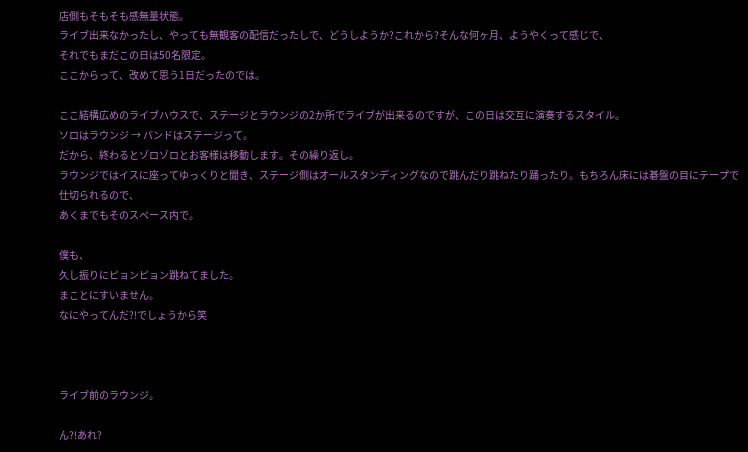店側もそもそも感無量状態。
ライブ出来なかったし、やっても無観客の配信だったしで、どうしようか?これから?そんな何ヶ月、ようやくって感じで、
それでもまだこの日は50名限定。
ここからって、改めて思う1日だったのでは。

ここ結構広めのライブハウスで、ステージとラウンジの2か所でライブが出来るのですが、この日は交互に演奏するスタイル。
ソロはラウンジ → バンドはステージって。
だから、終わるとゾロゾロとお客様は移動します。その繰り返し。
ラウンジではイスに座ってゆっくりと聞き、ステージ側はオールスタンディングなので跳んだり跳ねたり踊ったり。もちろん床には碁盤の目にテープで仕切られるので、
あくまでもそのスペース内で。

僕も、
久し振りにピョンピョン跳ねてました。
まことにすいません。
なにやってんだ?!でしょうから笑



ライブ前のラウンジ。

ん?!あれ?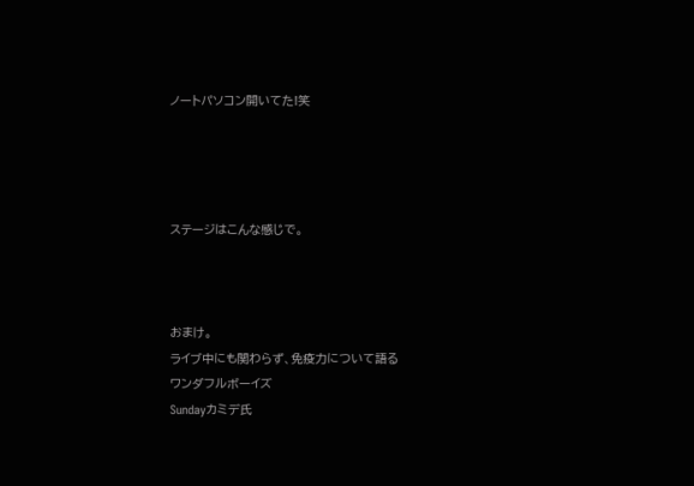ノートパソコン開いてた!笑




ステージはこんな感じで。



おまけ。
ライブ中にも関わらず、免疫力について語る
ワンダフルボーイズ
Sundayカミデ氏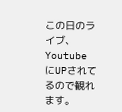この日のライブ、
Youtube にUPされてるので観れます。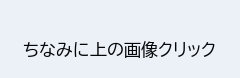ちなみに上の画像クリック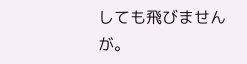しても飛びませんが。